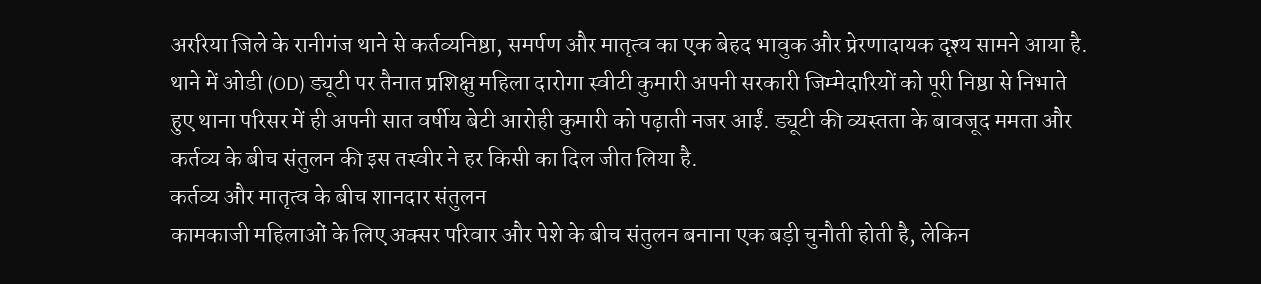अररिया जिले के रानीगंज थाने से कर्तव्यनिष्ठा, समर्पण और मातृत्व का एक बेहद भावुक और प्रेरणादायक दृश्य सामने आया है. थाने में ओडी (OD) ड्यूटी पर तैनात प्रशिक्षु महिला दारोगा स्वीटी कुमारी अपनी सरकारी जिम्मेदारियों को पूरी निष्ठा से निभाते हुए थाना परिसर में ही अपनी सात वर्षीय बेटी आरोही कुमारी को पढ़ाती नजर आईं. ड्यूटी की व्यस्तता के बावजूद ममता और कर्तव्य के बीच संतुलन की इस तस्वीर ने हर किसी का दिल जीत लिया है.
कर्तव्य और मातृत्व के बीच शानदार संतुलन
कामकाजी महिलाओं के लिए अक्सर परिवार और पेशे के बीच संतुलन बनाना एक बड़ी चुनौती होती है, लेकिन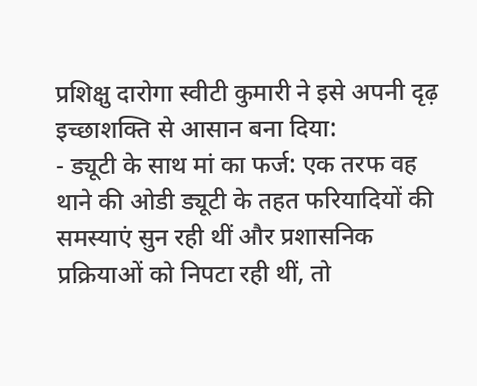प्रशिक्षु दारोगा स्वीटी कुमारी ने इसे अपनी दृढ़ इच्छाशक्ति से आसान बना दिया:
- ड्यूटी के साथ मां का फर्ज: एक तरफ वह थाने की ओडी ड्यूटी के तहत फरियादियों की समस्याएं सुन रही थीं और प्रशासनिक प्रक्रियाओं को निपटा रही थीं, तो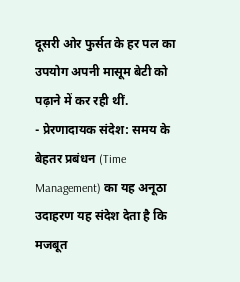दूसरी ओर फुर्सत के हर पल का उपयोग अपनी मासूम बेटी को पढ़ाने में कर रही थीं.
- प्रेरणादायक संदेश: समय के बेहतर प्रबंधन (Time Management) का यह अनूठा उदाहरण यह संदेश देता है कि मजबूत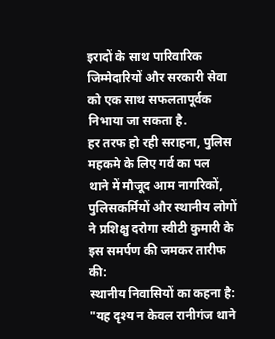इरादों के साथ पारिवारिक जिम्मेदारियों और सरकारी सेवा को एक साथ सफलतापूर्वक निभाया जा सकता है.
हर तरफ हो रही सराहना, पुलिस महकमे के लिए गर्व का पल
थाने में मौजूद आम नागरिकों, पुलिसकर्मियों और स्थानीय लोगों ने प्रशिक्षु दरोगा स्वीटी कुमारी के इस समर्पण की जमकर तारीफ की:
स्थानीय निवासियों का कहना है: "यह दृश्य न केवल रानीगंज थाने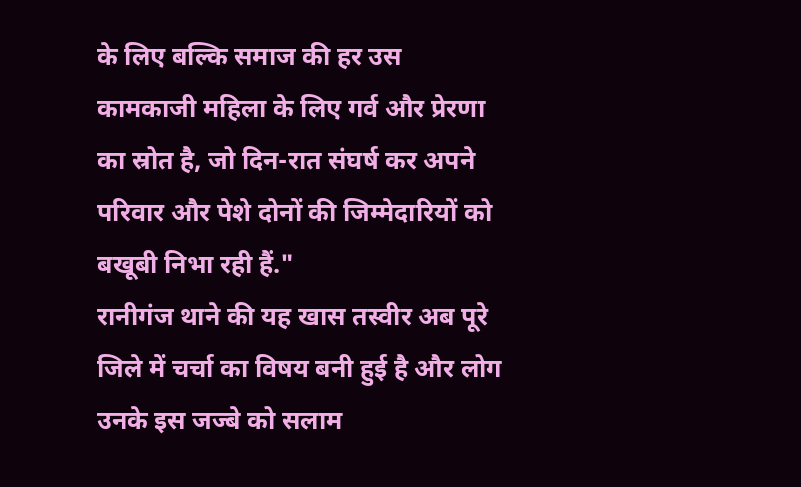के लिए बल्कि समाज की हर उस कामकाजी महिला के लिए गर्व और प्रेरणा का स्रोत है, जो दिन-रात संघर्ष कर अपने परिवार और पेशे दोनों की जिम्मेदारियों को बखूबी निभा रही हैं."
रानीगंज थाने की यह खास तस्वीर अब पूरे जिले में चर्चा का विषय बनी हुई है और लोग उनके इस जज्बे को सलाम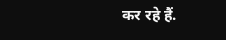कर रहे हैं.